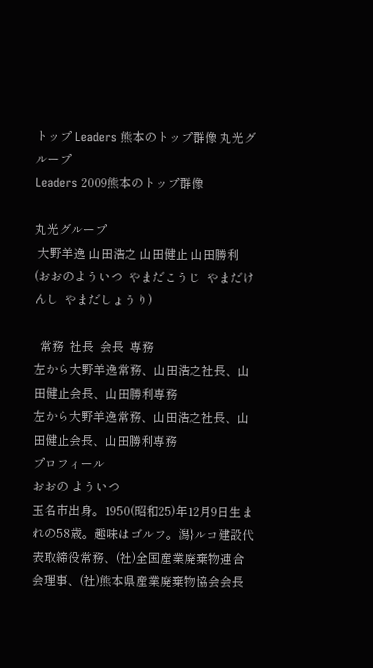トップ Leaders 熊本のトップ群像 丸光グループ
Leaders 2009熊本のトップ群像

丸光グループ
 大野羊逸 山田浩之 山田健止 山田勝利  (おおのよういつ  やまだこうじ  やまだけんし  やまだしょうり)

  常務  社長  会長  専務
左から大野羊逸常務、山田浩之社長、山田健止会長、山田勝利専務
左から大野羊逸常務、山田浩之社長、山田健止会長、山田勝利専務
プロフィール
おおの よういつ
玉名市出身。1950(昭和25)年12月9日生まれの58歳。趣味はゴルフ。潟}ルコ建設代表取締役常務、(社)全国産業廃棄物連合会理事、(社)熊本県産業廃棄物協会会長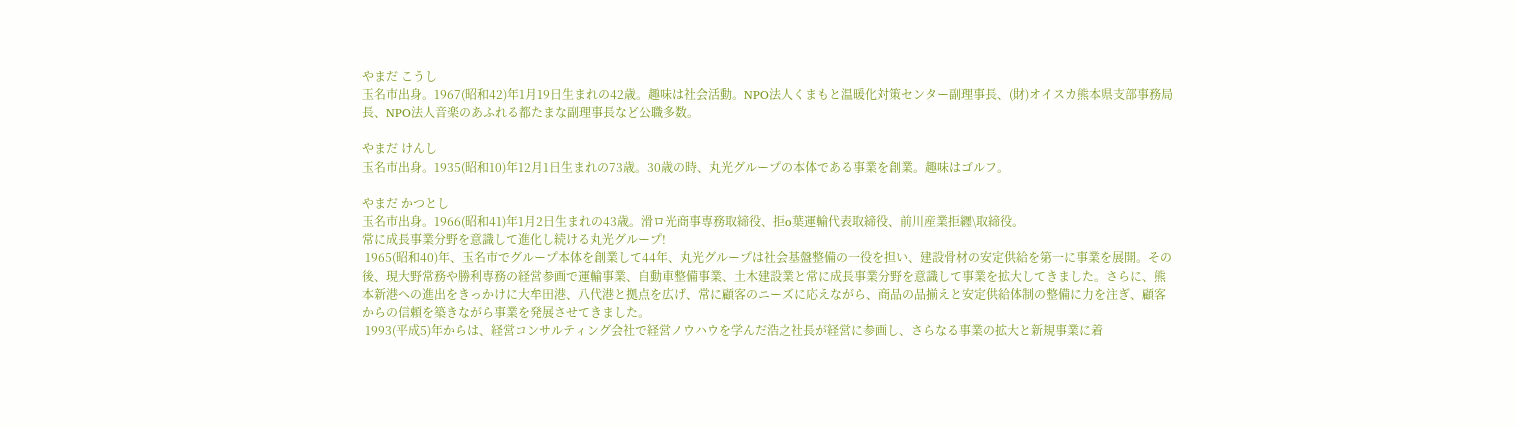やまだ こうし
玉名市出身。1967(昭和42)年1月19日生まれの42歳。趣味は社会活動。NPO法人くまもと温暖化対策センター副理事長、(財)オイスカ熊本県支部事務局長、NPO法人音楽のあふれる都たまな副理事長など公職多数。

やまだ けんし
玉名市出身。1935(昭和10)年12月1日生まれの73歳。30歳の時、丸光グループの本体である事業を創業。趣味はゴルフ。

やまだ かつとし
玉名市出身。1966(昭和41)年1月2日生まれの43歳。滑ロ光商事専務取締役、拒o葉運輸代表取締役、前川産業拒纒\取締役。
常に成長事業分野を意識して進化し続ける丸光グループ!
 1965(昭和40)年、玉名市でグループ本体を創業して44年、丸光グループは社会基盤整備の一役を担い、建設骨材の安定供給を第一に事業を展開。その後、現大野常務や勝利専務の経営参画で運輸事業、自動車整備事業、土木建設業と常に成長事業分野を意識して事業を拡大してきました。さらに、熊本新港への進出をきっかけに大牟田港、八代港と拠点を広げ、常に顧客のニーズに応えながら、商品の品揃えと安定供給体制の整備に力を注ぎ、顧客からの信頼を築きながら事業を発展させてきました。
 1993(平成5)年からは、経営コンサルティング会社で経営ノウハウを学んだ浩之社長が経営に参画し、さらなる事業の拡大と新規事業に着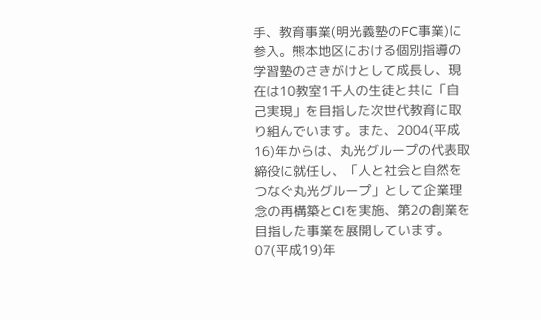手、教育事業(明光義塾のFC事業)に参入。熊本地区における個別指導の学習塾のさきがけとして成長し、現在は10教室1千人の生徒と共に「自己実現」を目指した次世代教育に取り組んでいます。また、2004(平成16)年からは、丸光グループの代表取締役に就任し、「人と社会と自然をつなぐ丸光グループ」として企業理念の再構築とCIを実施、第2の創業を目指した事業を展開しています。07(平成19)年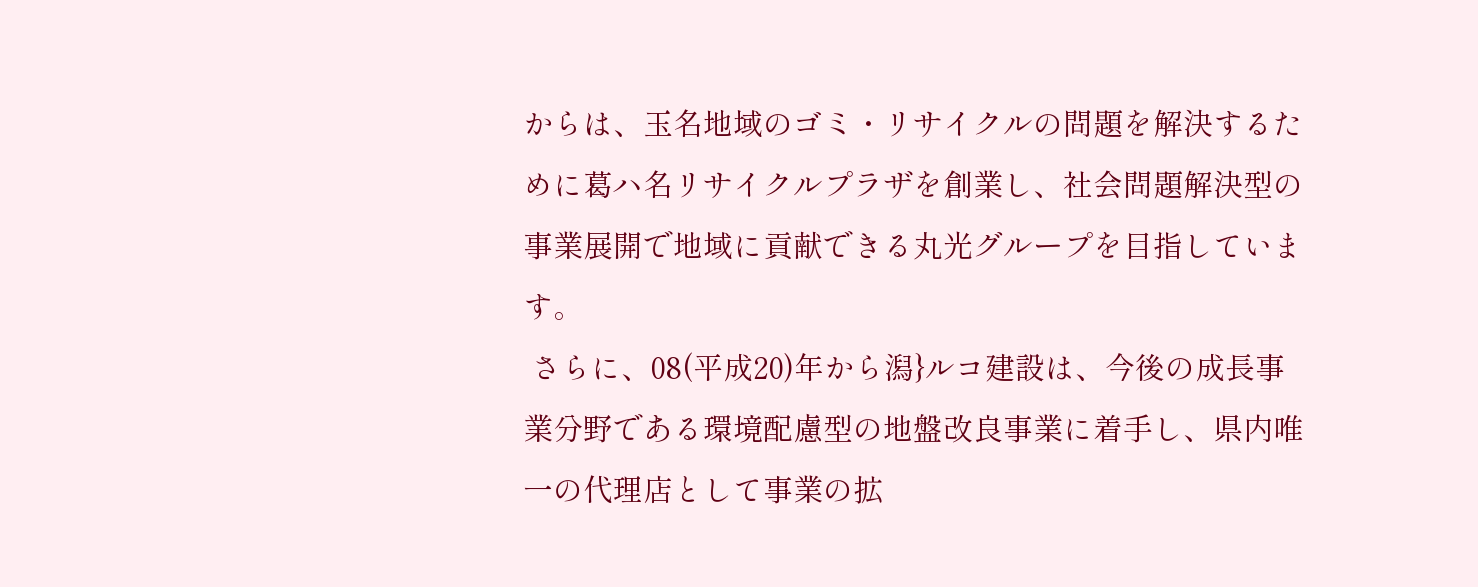からは、玉名地域のゴミ・リサイクルの問題を解決するために葛ハ名リサイクルプラザを創業し、社会問題解決型の事業展開で地域に貢献できる丸光グループを目指しています。
 さらに、08(平成20)年から潟}ルコ建設は、今後の成長事業分野である環境配慮型の地盤改良事業に着手し、県内唯一の代理店として事業の拡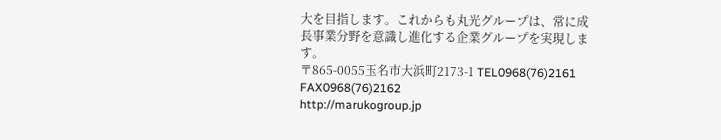大を目指します。これからも丸光グループは、常に成長事業分野を意識し進化する企業グループを実現します。
〒865-0055玉名市大浜町2173-1 TEL0968(76)2161 FAX0968(76)2162
http://marukogroup.jp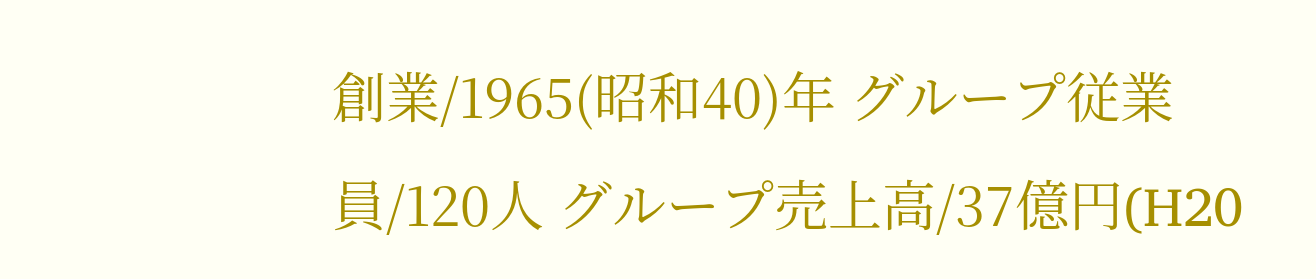創業/1965(昭和40)年 グループ従業員/120人 グループ売上高/37億円(H20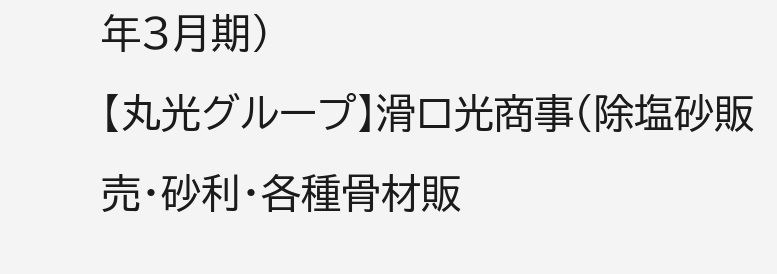年3月期)
【丸光グループ】滑ロ光商事(除塩砂販売・砂利・各種骨材販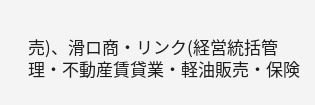売)、滑ロ商・リンク(経営統括管理・不動産賃貸業・軽油販売・保険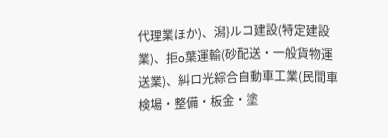代理業ほか)、潟}ルコ建設(特定建設業)、拒o葉運輸(砂配送・一般貨物運送業)、糾ロ光綜合自動車工業(民間車検場・整備・板金・塗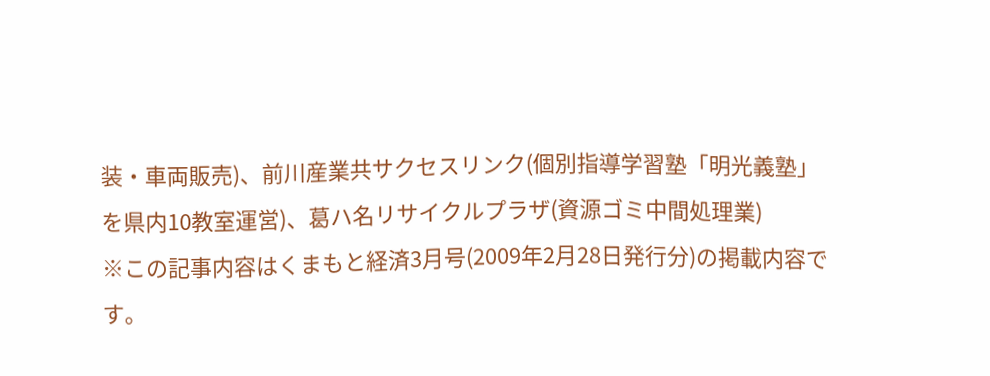装・車両販売)、前川産業共サクセスリンク(個別指導学習塾「明光義塾」を県内10教室運営)、葛ハ名リサイクルプラザ(資源ゴミ中間処理業)
※この記事内容はくまもと経済3月号(2009年2月28日発行分)の掲載内容です。